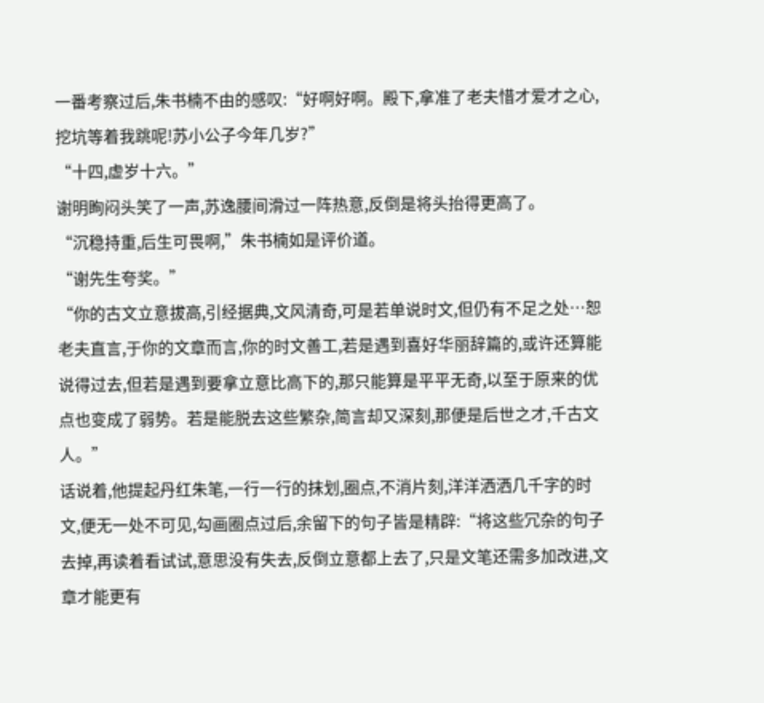一番考察过后,朱书楠不由的感叹:“好啊好啊。殿下,拿准了老夫惜才爱才之心,挖坑等着我跳呢!苏小公子今年几岁?”
“十四,虚岁十六。”
谢明眴闷头笑了一声,苏逸腰间滑过一阵热意,反倒是将头抬得更高了。
“沉稳持重,后生可畏啊,”朱书楠如是评价道。
“谢先生夸奖。”
“你的古文立意拔高,引经据典,文风清奇,可是若单说时文,但仍有不足之处…恕老夫直言,于你的文章而言,你的时文善工,若是遇到喜好华丽辞篇的,或许还算能说得过去,但若是遇到要拿立意比高下的,那只能算是平平无奇,以至于原来的优点也变成了弱势。若是能脱去这些繁杂,简言却又深刻,那便是后世之才,千古文人。”
话说着,他提起丹红朱笔,一行一行的抹划,圈点,不消片刻,洋洋洒洒几千字的时文,便无一处不可见,勾画圈点过后,余留下的句子皆是精辟:“将这些冗杂的句子去掉,再读着看试试,意思没有失去,反倒立意都上去了,只是文笔还需多加改进,文章才能更有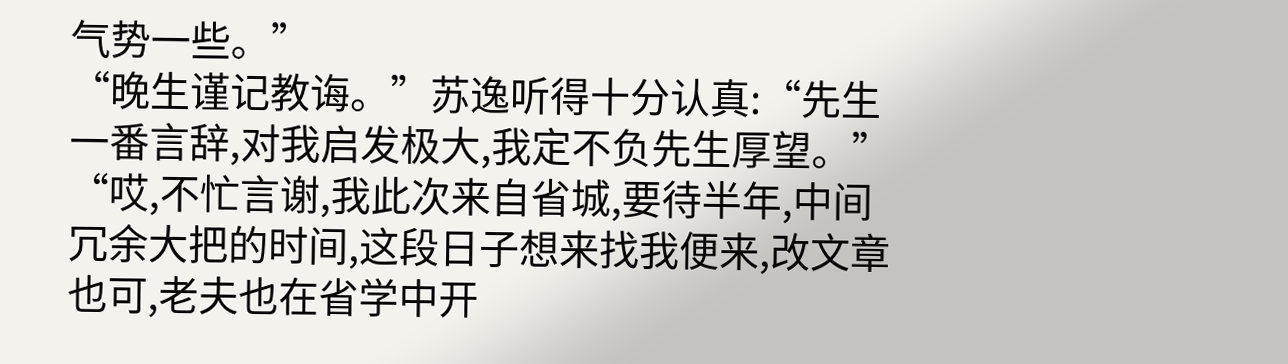气势一些。”
“晚生谨记教诲。”苏逸听得十分认真:“先生一番言辞,对我启发极大,我定不负先生厚望。”
“哎,不忙言谢,我此次来自省城,要待半年,中间冗余大把的时间,这段日子想来找我便来,改文章也可,老夫也在省学中开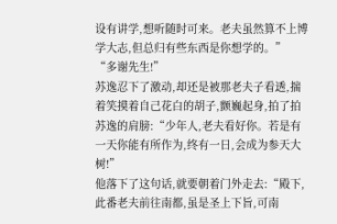设有讲学,想听随时可来。老夫虽然算不上博学大志,但总归有些东西是你想学的。”
“多谢先生!”
苏逸忍下了激动,却还是被那老夫子看透,揣着笑摸着自己花白的胡子,颤巍起身,拍了拍苏逸的肩膀:“少年人,老夫看好你。若是有一天你能有所作为,终有一日,会成为参天大树!”
他落下了这句话,就要朝着门外走去:“殿下,此番老夫前往南都,虽是圣上下旨,可南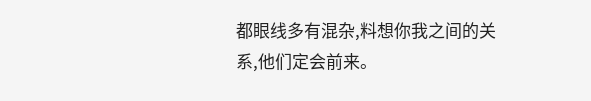都眼线多有混杂,料想你我之间的关系,他们定会前来。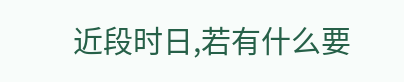近段时日,若有什么要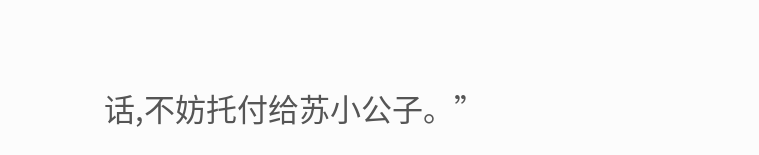话,不妨托付给苏小公子。”